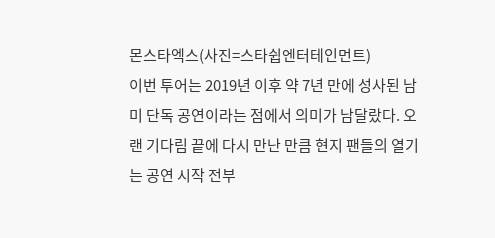몬스타엑스(사진=스타쉽엔터테인먼트)
이번 투어는 2019년 이후 약 7년 만에 성사된 남미 단독 공연이라는 점에서 의미가 남달랐다. 오랜 기다림 끝에 다시 만난 만큼 현지 팬들의 열기는 공연 시작 전부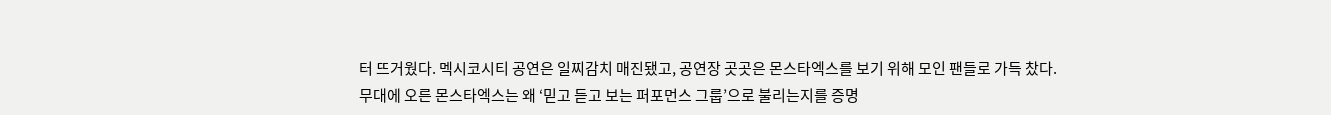터 뜨거웠다. 멕시코시티 공연은 일찌감치 매진됐고, 공연장 곳곳은 몬스타엑스를 보기 위해 모인 팬들로 가득 찼다.
무대에 오른 몬스타엑스는 왜 ‘믿고 듣고 보는 퍼포먼스 그룹’으로 불리는지를 증명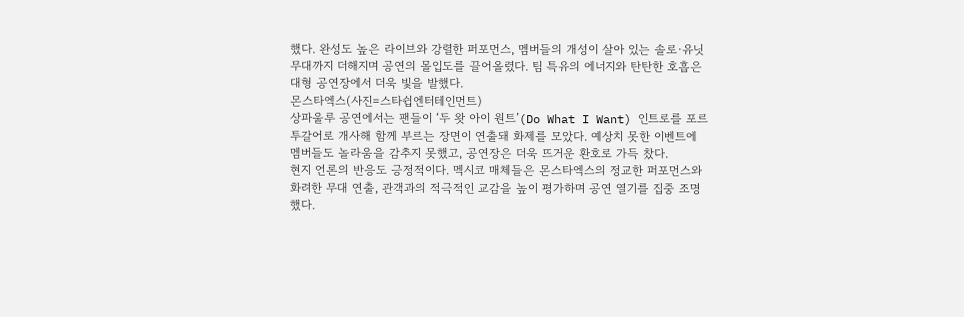했다. 완성도 높은 라이브와 강렬한 퍼포먼스, 멤버들의 개성이 살아 있는 솔로·유닛 무대까지 더해지며 공연의 몰입도를 끌어올렸다. 팀 특유의 에너지와 탄탄한 호흡은 대형 공연장에서 더욱 빛을 발했다.
몬스타엑스(사진=스타쉽엔터테인먼트)
상파울루 공연에서는 팬들이 ‘두 왓 아이 원트’(Do What I Want) 인트로를 포르투갈어로 개사해 함께 부르는 장면이 연출돼 화제를 모았다. 예상치 못한 이벤트에 멤버들도 놀라움을 감추지 못했고, 공연장은 더욱 뜨거운 환호로 가득 찼다.
현지 언론의 반응도 긍정적이다. 멕시코 매체들은 몬스타엑스의 정교한 퍼포먼스와 화려한 무대 연출, 관객과의 적극적인 교감을 높이 평가하며 공연 열기를 집중 조명했다.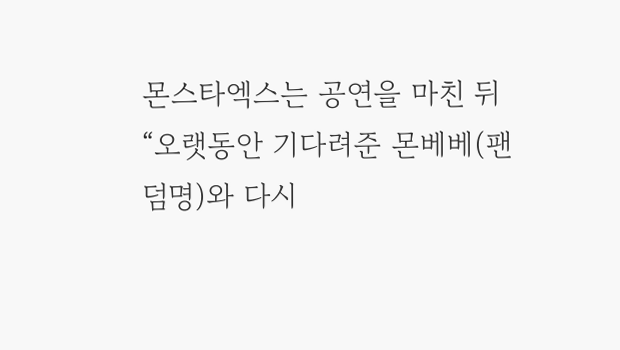몬스타엑스는 공연을 마친 뒤 “오랫동안 기다려준 몬베베(팬덤명)와 다시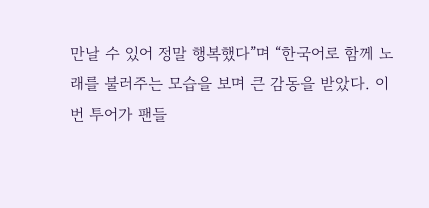만날 수 있어 정말 행복했다”며 “한국어로 함께 노래를 불러주는 모습을 보며 큰 감동을 받았다. 이번 투어가 팬들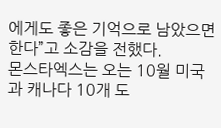에게도 좋은 기억으로 남았으면 한다”고 소감을 전했다.
몬스타엑스는 오는 10월 미국과 캐나다 10개 도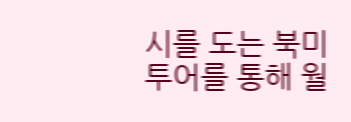시를 도는 북미 투어를 통해 월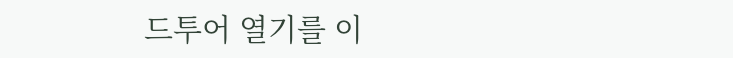드투어 열기를 이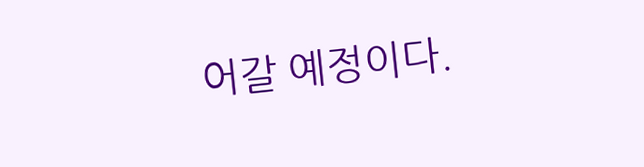어갈 예정이다.